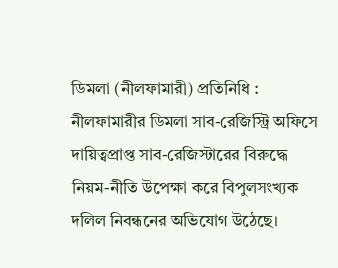ডিমলা (নীলফামারী) প্রতিনিধি :
নীলফামারীর ডিমলা সাব-রেজিস্ট্রি অফিসে দায়িত্বপ্রাপ্ত সাব-রেজিস্টারের বিরুদ্ধে নিয়ম-নীতি উপেক্ষা করে বিপুলসংখ্যক দলিল নিবন্ধনের অভিযোগ উঠেছে।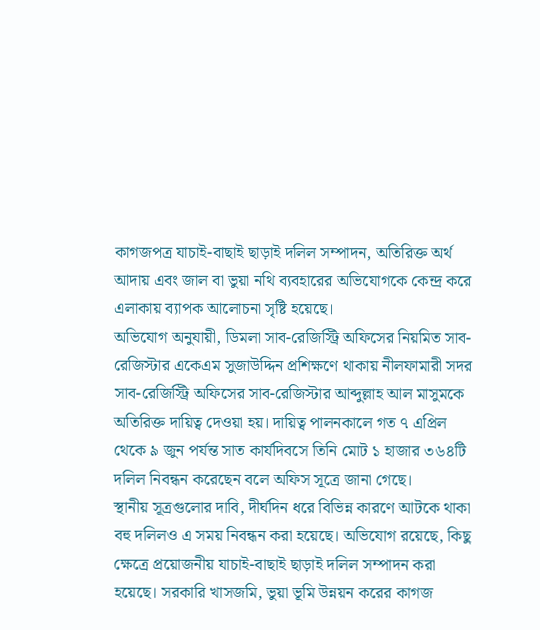কাগজপত্র যাচাই-বাছাই ছাড়াই দলিল সম্পাদন, অতিরিক্ত অর্থ আদায় এবং জাল বা ভুয়া নথি ব্যবহারের অভিযোগকে কেন্দ্র করে এলাকায় ব্যাপক আলোচনা সৃষ্টি হয়েছে।
অভিযোগ অনুযায়ী, ডিমলা সাব-রেজিস্ট্রি অফিসের নিয়মিত সাব-রেজিস্টার একেএম সুজাউদ্দিন প্রশিক্ষণে থাকায় নীলফামারী সদর সাব-রেজিস্ট্রি অফিসের সাব-রেজিস্টার আব্দুল্লাহ আল মাসুমকে অতিরিক্ত দায়িত্ব দেওয়া হয়। দায়িত্ব পালনকালে গত ৭ এপ্রিল থেকে ৯ জুন পর্যন্ত সাত কার্যদিবসে তিনি মোট ১ হাজার ৩৬৪টি দলিল নিবন্ধন করেছেন বলে অফিস সূত্রে জানা গেছে।
স্থানীয় সূত্রগুলোর দাবি, দীর্ঘদিন ধরে বিভিন্ন কারণে আটকে থাকা বহু দলিলও এ সময় নিবন্ধন করা হয়েছে। অভিযোগ রয়েছে, কিছু ক্ষেত্রে প্রয়োজনীয় যাচাই-বাছাই ছাড়াই দলিল সম্পাদন করা হয়েছে। সরকারি খাসজমি, ভুয়া ভূমি উন্নয়ন করের কাগজ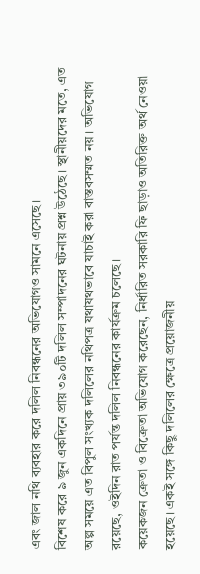এবং জাল নথি ব্যবহার করে দলিল নিবন্ধনের অভিযোগও সামনে এসেছে।
বিশেষ করে ৯ জুন একদিনে প্রায় ৩৯০টি দলিল সম্পাদনের ঘটনায় প্রশ্ন উঠেছে। স্থানীয়দের মতে, এত অল্প সময়ে এত বিপুল সংখ্যক দলিলের নথিপত্র যথাযথভাবে যাচাই করা বাস্তবসম্মত নয়। অভিযোগ রয়েছে, ওইদিন রাত পর্যন্ত দলিল নিবন্ধনের কার্যক্রম চলেছে।
কয়েকজন ক্রেতা ও বিক্রেতা অভিযোগ করেছেন, নির্ধারিত সরকারি ফি ছাড়াও অতিরিক্ত অর্থ নেওয়া হয়েছে। একই সঙ্গে কিছু দলিলের ক্ষেত্রে প্রয়োজনীয়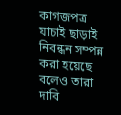কাগজপত্র যাচাই ছাড়াই নিবন্ধন সম্পন্ন করা হয়েছে বলেও তারা দাবি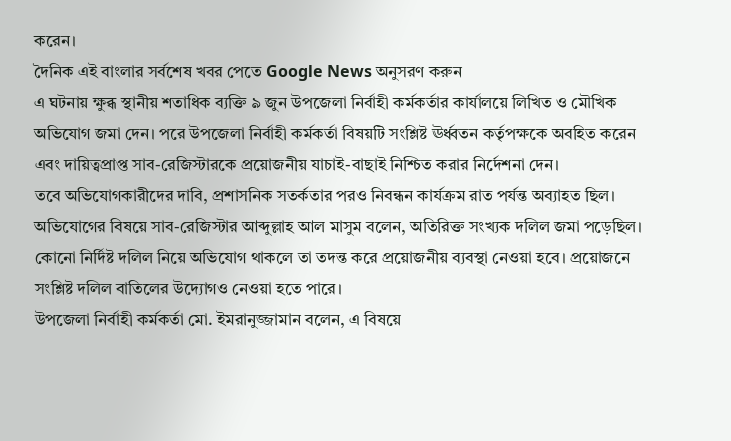করেন।
দৈনিক এই বাংলার সর্বশেষ খবর পেতে Google News অনুসরণ করুন
এ ঘটনায় ক্ষুব্ধ স্থানীয় শতাধিক ব্যক্তি ৯ জুন উপজেলা নির্বাহী কর্মকর্তার কার্যালয়ে লিখিত ও মৌখিক অভিযোগ জমা দেন। পরে উপজেলা নির্বাহী কর্মকর্তা বিষয়টি সংশ্লিষ্ট ঊর্ধ্বতন কর্তৃপক্ষকে অবহিত করেন এবং দায়িত্বপ্রাপ্ত সাব-রেজিস্টারকে প্রয়োজনীয় যাচাই-বাছাই নিশ্চিত করার নির্দেশনা দেন।
তবে অভিযোগকারীদের দাবি, প্রশাসনিক সতর্কতার পরও নিবন্ধন কার্যক্রম রাত পর্যন্ত অব্যাহত ছিল।
অভিযোগের বিষয়ে সাব-রেজিস্টার আব্দুল্লাহ আল মাসুম বলেন, অতিরিক্ত সংখ্যক দলিল জমা পড়েছিল। কোনো নির্দিষ্ট দলিল নিয়ে অভিযোগ থাকলে তা তদন্ত করে প্রয়োজনীয় ব্যবস্থা নেওয়া হবে। প্রয়োজনে সংশ্লিষ্ট দলিল বাতিলের উদ্যোগও নেওয়া হতে পারে।
উপজেলা নির্বাহী কর্মকর্তা মো. ইমরানুজ্জামান বলেন, এ বিষয়ে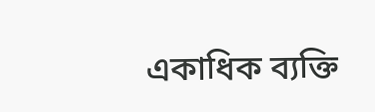একাধিক ব্যক্তি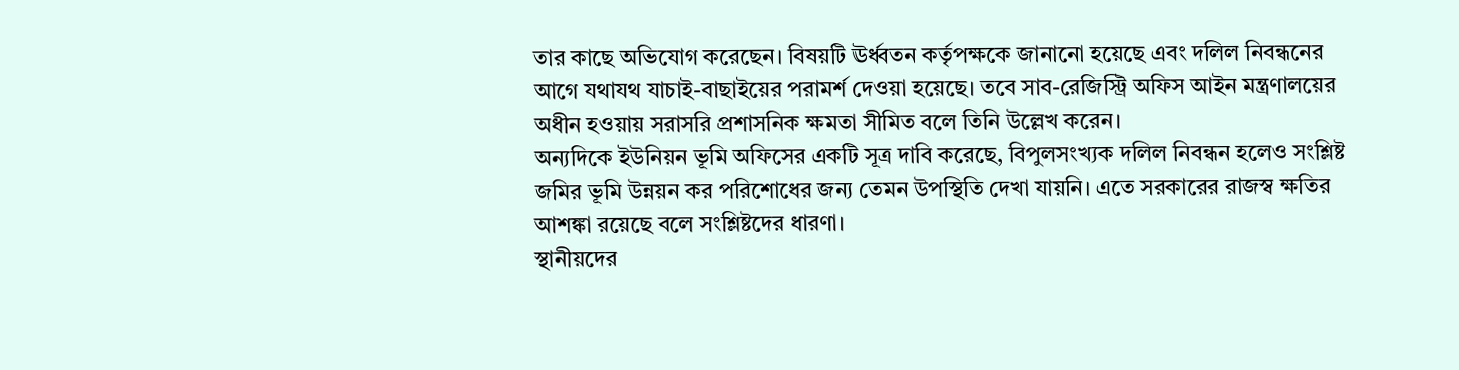তার কাছে অভিযোগ করেছেন। বিষয়টি ঊর্ধ্বতন কর্তৃপক্ষকে জানানো হয়েছে এবং দলিল নিবন্ধনের আগে যথাযথ যাচাই-বাছাইয়ের পরামর্শ দেওয়া হয়েছে। তবে সাব-রেজিস্ট্রি অফিস আইন মন্ত্রণালয়ের অধীন হওয়ায় সরাসরি প্রশাসনিক ক্ষমতা সীমিত বলে তিনি উল্লেখ করেন।
অন্যদিকে ইউনিয়ন ভূমি অফিসের একটি সূত্র দাবি করেছে, বিপুলসংখ্যক দলিল নিবন্ধন হলেও সংশ্লিষ্ট জমির ভূমি উন্নয়ন কর পরিশোধের জন্য তেমন উপস্থিতি দেখা যায়নি। এতে সরকারের রাজস্ব ক্ষতির আশঙ্কা রয়েছে বলে সংশ্লিষ্টদের ধারণা।
স্থানীয়দের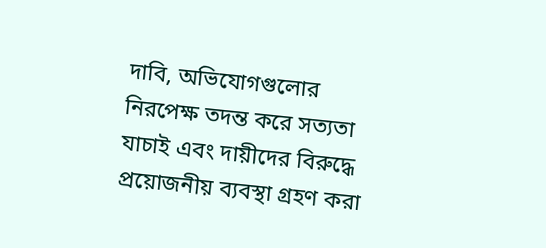দাবি, অভিযোগগুলোর নিরপেক্ষ তদন্ত করে সত্যতা যাচাই এবং দায়ীদের বিরুদ্ধে প্রয়োজনীয় ব্যবস্থা গ্রহণ করা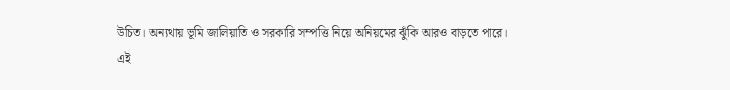উচিত। অন্যথায় ভূমি জালিয়াতি ও সরকারি সম্পত্তি নিয়ে অনিয়মের ঝুঁকি আরও বাড়তে পারে।
এই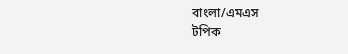বাংলা/এমএস
টপিক